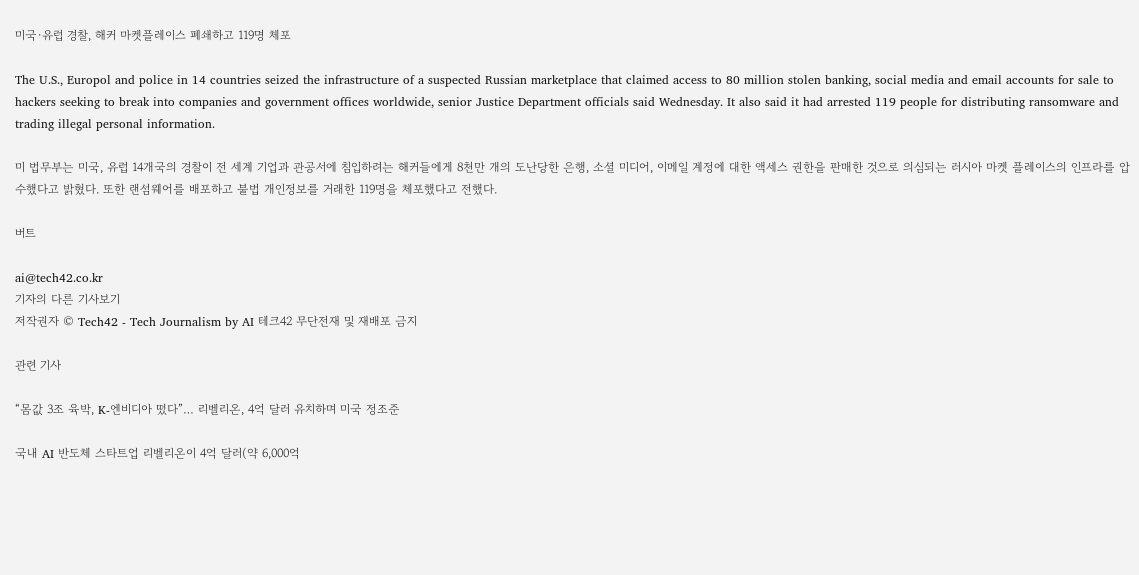미국·유럽 경찰, 해커 마켓플레이스 폐쇄하고 119명 체포

The U.S., Europol and police in 14 countries seized the infrastructure of a suspected Russian marketplace that claimed access to 80 million stolen banking, social media and email accounts for sale to hackers seeking to break into companies and government offices worldwide, senior Justice Department officials said Wednesday. It also said it had arrested 119 people for distributing ransomware and trading illegal personal information.

미 법무부는 미국, 유럽 14개국의 경찰이 전 세계 기업과 관공서에 침입하려는 해커들에게 8천만 개의 도난당한 은행, 소셜 미디어, 이메일 계정에 대한 액세스 권한을 판매한 것으로 의심되는 러시아 마켓 플레이스의 인프라를 압수했다고 밝혔다. 또한 랜섬웨어를 배포하고 불법 개인정보를 거래한 119명을 체포했다고 전했다.

버트

ai@tech42.co.kr
기자의 다른 기사보기
저작권자 © Tech42 - Tech Journalism by AI 테크42 무단전재 및 재배포 금지

관련 기사

“몸값 3조 육박, K-엔비디아 떴다”… 리벨리온, 4억 달러 유치하며 미국 정조준

국내 AI 반도체 스타트업 리벨리온이 4억 달러(약 6,000억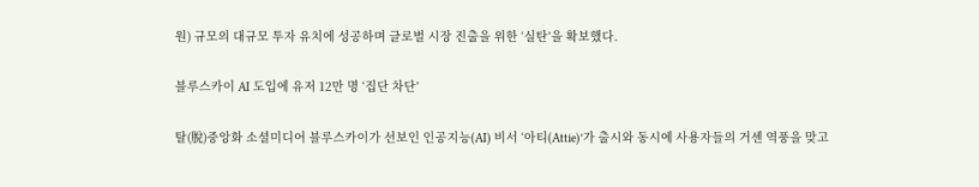원) 규모의 대규모 투자 유치에 성공하며 글로벌 시장 진출을 위한 ‘실탄’을 확보했다.

블루스카이 AI 도입에 유저 12만 명 ‘집단 차단’

탈(脫)중앙화 소셜미디어 블루스카이가 선보인 인공지능(AI) 비서 ‘아티(Attie)’가 출시와 동시에 사용자들의 거센 역풍을 맞고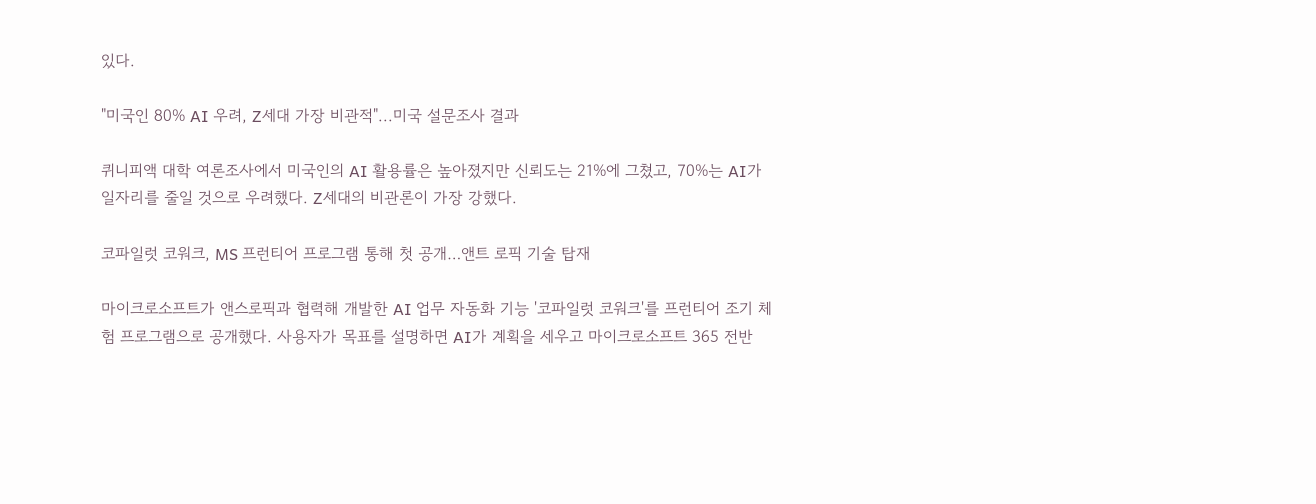있다.

"미국인 80% AI 우려, Z세대 가장 비관적"...미국 설문조사 결과

퀴니피액 대학 여론조사에서 미국인의 AI 활용률은 높아졌지만 신뢰도는 21%에 그쳤고, 70%는 AI가 일자리를 줄일 것으로 우려했다. Z세대의 비관론이 가장 강했다.

코파일럿 코워크, MS 프런티어 프로그램 통해 첫 공개…앤트 로픽 기술 탑재

마이크로소프트가 앤스로픽과 협력해 개발한 AI 업무 자동화 기능 '코파일럿 코워크'를 프런티어 조기 체험 프로그램으로 공개했다. 사용자가 목표를 설명하면 AI가 계획을 세우고 마이크로소프트 365 전반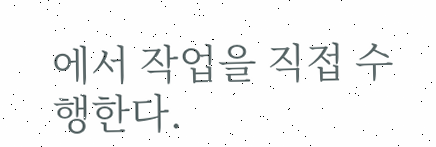에서 작업을 직접 수행한다.